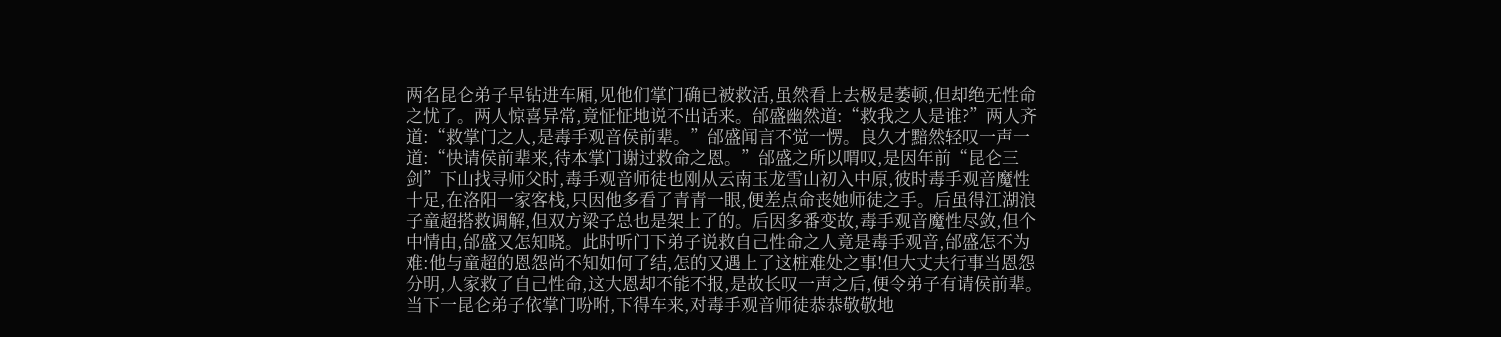两名昆仑弟子早钻进车厢,见他们掌门确已被救活,虽然看上去极是萎顿,但却绝无性命之忧了。两人惊喜异常,竟怔怔地说不出话来。邰盛幽然道:“救我之人是谁?”两人齐道:“救掌门之人,是毒手观音侯前辈。”邰盛闻言不觉一愣。良久才黯然轻叹一声一道:“快请侯前辈来,待本掌门谢过救命之恩。”邰盛之所以喟叹,是因年前“昆仑三剑”下山找寻师父时,毒手观音师徒也刚从云南玉龙雪山初入中原,彼时毒手观音魔性十足,在洛阳一家客栈,只因他多看了青青一眼,便差点命丧她师徒之手。后虽得江湖浪子童超搭救调解,但双方梁子总也是架上了的。后因多番变故,毒手观音魔性尽敛,但个中情由,邰盛又怎知晓。此时听门下弟子说救自己性命之人竟是毒手观音,邰盛怎不为难:他与童超的恩怨尚不知如何了结,怎的又遇上了这桩难处之事!但大丈夫行事当恩怨分明,人家救了自己性命,这大恩却不能不报,是故长叹一声之后,便令弟子有请侯前辈。当下一昆仑弟子依掌门吩咐,下得车来,对毒手观音师徒恭恭敬敬地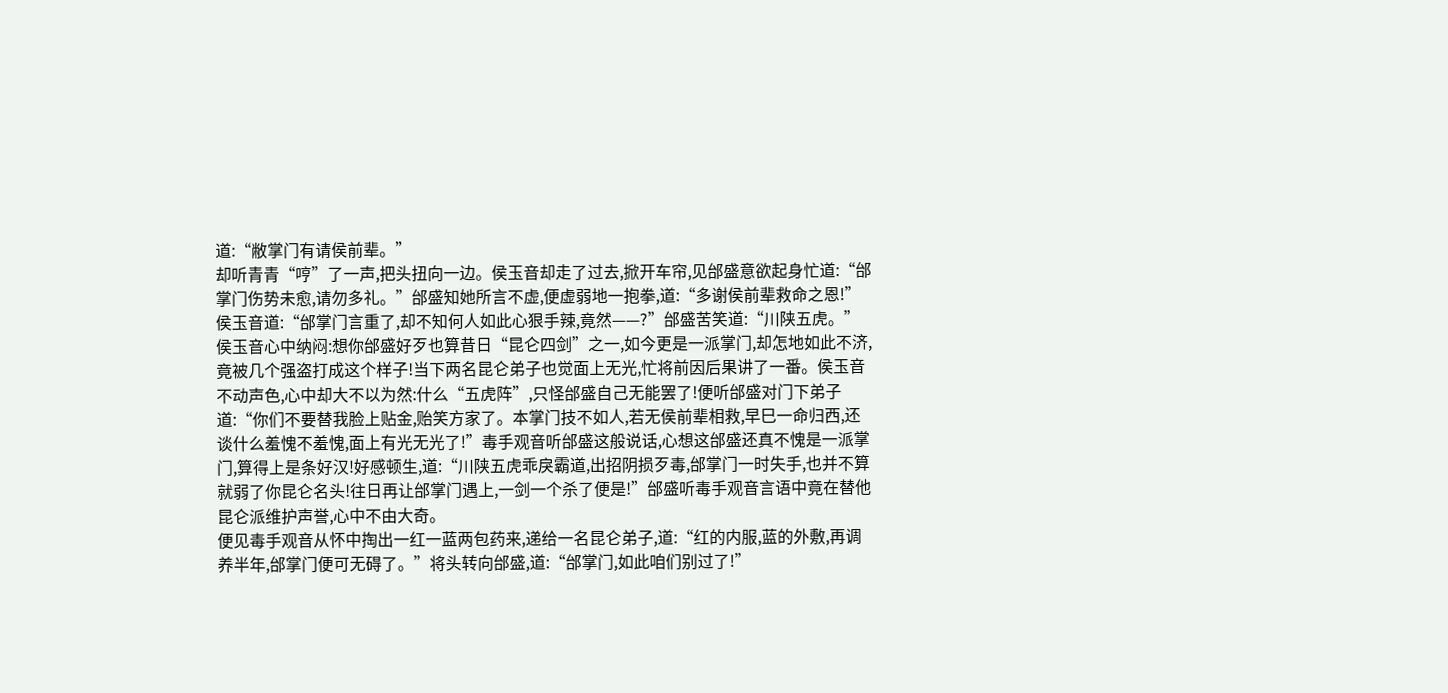道:“敝掌门有请侯前辈。”
却听青青“哼”了一声,把头扭向一边。侯玉音却走了过去,掀开车帘,见邰盛意欲起身忙道:“邰掌门伤势未愈,请勿多礼。”邰盛知她所言不虚,便虚弱地一抱拳,道:“多谢侯前辈救命之恩!”侯玉音道:“邰掌门言重了,却不知何人如此心狠手辣,竟然——?”邰盛苦笑道:“川陕五虎。”侯玉音心中纳闷:想你邰盛好歹也算昔日“昆仑四剑”之一,如今更是一派掌门,却怎地如此不济,竟被几个强盗打成这个样子!当下两名昆仑弟子也觉面上无光,忙将前因后果讲了一番。侯玉音不动声色,心中却大不以为然:什么“五虎阵”,只怪邰盛自己无能罢了!便听邰盛对门下弟子道:“你们不要替我脸上贴金,贻笑方家了。本掌门技不如人,若无侯前辈相救,早巳一命归西,还谈什么羞愧不羞愧,面上有光无光了!”毒手观音听邰盛这般说话,心想这邰盛还真不愧是一派掌门,算得上是条好汉!好感顿生,道:“川陕五虎乖戾霸道,出招阴损歹毒,邰掌门一时失手,也并不算就弱了你昆仑名头!往日再让邰掌门遇上,一剑一个杀了便是!”邰盛听毒手观音言语中竟在替他昆仑派维护声誉,心中不由大奇。
便见毒手观音从怀中掏出一红一蓝两包药来,递给一名昆仑弟子,道:“红的内服,蓝的外敷,再调养半年,邰掌门便可无碍了。”将头转向邰盛,道:“邰掌门,如此咱们别过了!”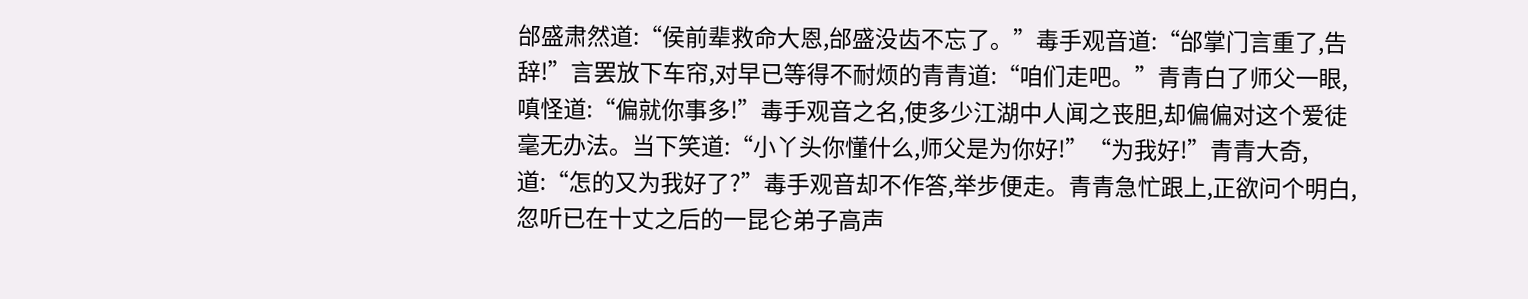邰盛肃然道:“侯前辈救命大恩,邰盛没齿不忘了。”毒手观音道:“邰掌门言重了,告辞!”言罢放下车帘,对早已等得不耐烦的青青道:“咱们走吧。”青青白了师父一眼,嗔怪道:“偏就你事多!”毒手观音之名,使多少江湖中人闻之丧胆,却偏偏对这个爱徒毫无办法。当下笑道:“小丫头你懂什么,师父是为你好!”“为我好!”青青大奇,道:“怎的又为我好了?”毒手观音却不作答,举步便走。青青急忙跟上,正欲问个明白,忽听已在十丈之后的一昆仑弟子高声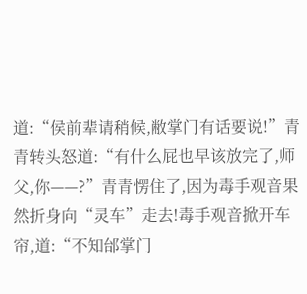道:“侯前辈请稍候,敝掌门有话要说!”青青转头怒道:“有什么屁也早该放完了,师父,你——?”青青愣住了,因为毒手观音果然折身向“灵车”走去!毒手观音掀开车帘,道:“不知邰掌门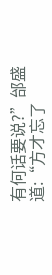有何话要说?”邰盛道:“方才忘了